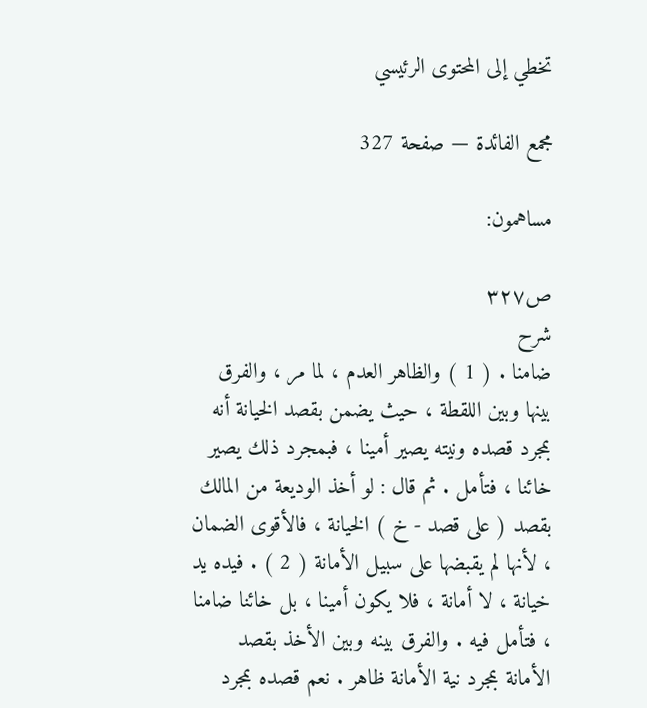تخطي إلى المحتوى الرئيسي

مجمع الفائدة — صفحة 327

مساهمون:

ص٣٢٧
شرح
ضامنا . ( 1 ) والظاهر العدم ، لما مر ، والفرق بينها وبين اللقطة ، حيث يضمن بقصد الخيانة أنه بمجرد قصده ونيته يصير أمينا ، فبمجرد ذلك يصير خائنا ، فتأمل . ثم قال : لو أخذ الوديعة من المالك بقصد ( على قصد - خ ) الخيانة ، فالأقوى الضمان ، لأنها لم يقبضها على سبيل الأمانة ( 2 ) . فيده يد خيانة ، لا أمانة ، فلا يكون أمينا ، بل خائنا ضامنا ، فتأمل فيه . والفرق بينه وبين الأخذ بقصد الأمانة بمجرد نية الأمانة ظاهر . نعم قصده بمجرد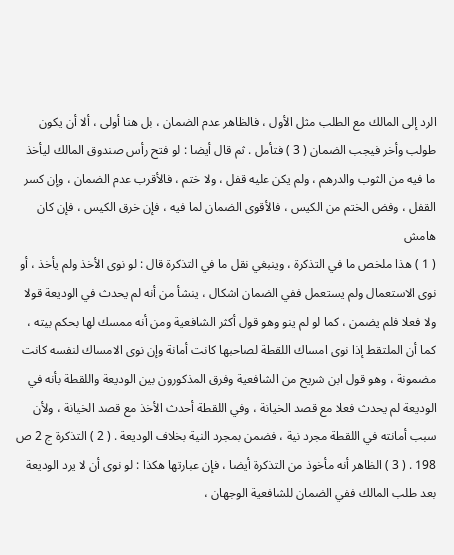الرد إلى المالك مع الطلب مثل الأول ، فالظاهر عدم الضمان ، بل هنا أولى ، ألا أن يكون طولب وأخر فيجب الضمان ( 3 ) فتأمل . ثم قال أيضا : لو فتح رأس صندوق المالك ليأخذ ما فيه من الثوب والدرهم ، ولم يكن عليه قفل ، ولا ختم ، فالأقرب عدم الضمان ، وإن كسر القفل ، وفض الختم من الكيس ، فالأقوى الضمان لما فيه ، فإن خرق الكيس ، فإن كان
هامش
( 1 ) هذا ملخص ما في التذكرة ، وينبغي نقل ما في التذكرة قال : لو نوى الأخذ ولم يأخذ ، أو نوى الاستعمال ولم يستعمل ففي الضمان اشكال ، ينشأ من أنه لم يحدث في الوديعة قولا ولا فعلا فلم يضمن ، كما لو لم ينو وهو قول أكثر الشافعية ومن أنه ممسك لها بحكم بيته ، كما أن الملتقط إذا نوى امساك اللقطة لصاحبها كانت أمانة وإن نوى الامساك لنفسه كانت مضمونة ، وهو قول ابن شريح من الشافعية وفرق المذكورون بين الوديعة واللقطة بأنه في الوديعة لم يحدث فعلا مع قصد الخيانة ، وفي اللقطة أحدث الأخذ مع قصد الخيانة ، ولأن سبب أمانته في اللقطة مجرد نية ، فضمن بمجرد النية بخلاف الوديعة . ( 2 ) التذكرة ج 2 ص 198 . ( 3 ) الظاهر أنه مأخوذ من التذكرة أيضا ، فإن عبارتها هكذا : لو نوى أن لا يرد الوديعة بعد طلب المالك ففي الضمان للشافعية الوجهان ،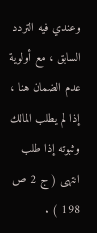وعندي فيه التردد السابق ، مع أولوية عدم الضمان هنا ، إذا لم يطلب المالك وثبوته إذا طلب انتهى ( ج 2 ص 198 ) .